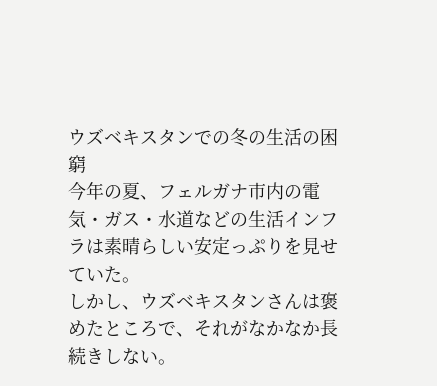ウズベキスタンでの冬の生活の困窮
今年の夏、フェルガナ市内の電気・ガス・水道などの生活インフラは素晴らしい安定っぷりを見せていた。
しかし、ウズベキスタンさんは褒めたところで、それがなかなか長続きしない。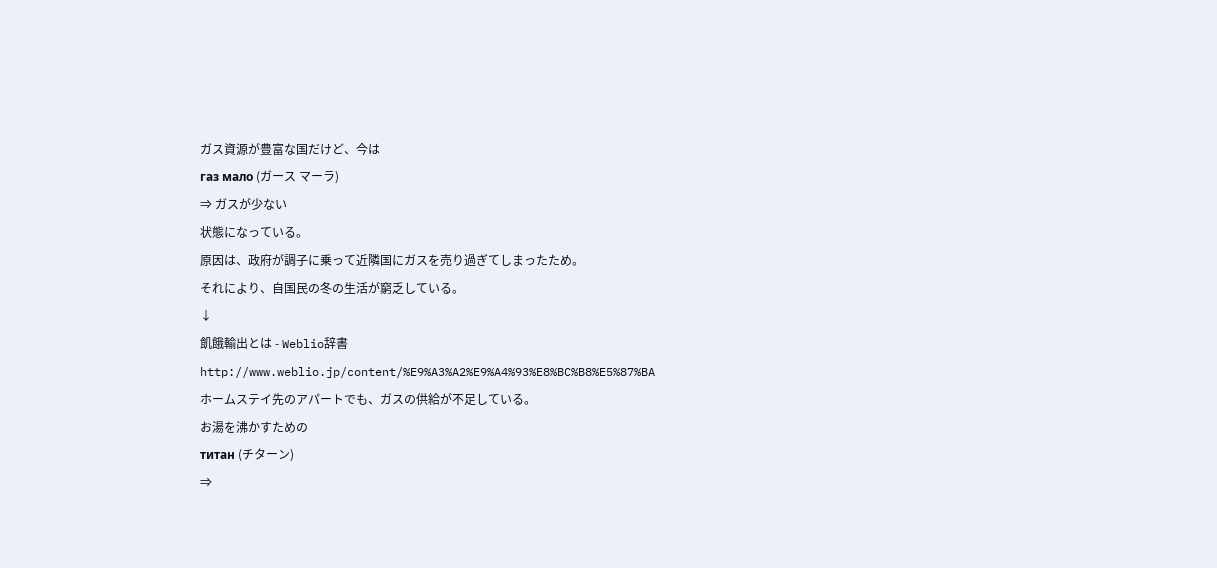ガス資源が豊富な国だけど、今は
газ мало (ガース マーラ)
⇒ ガスが少ない
状態になっている。
原因は、政府が調子に乗って近隣国にガスを売り過ぎてしまったため。
それにより、自国民の冬の生活が窮乏している。
↓
飢餓輸出とは - Weblio辞書
http://www.weblio.jp/content/%E9%A3%A2%E9%A4%93%E8%BC%B8%E5%87%BA
ホームステイ先のアパートでも、ガスの供給が不足している。
お湯を沸かすための
титан (チターン)
⇒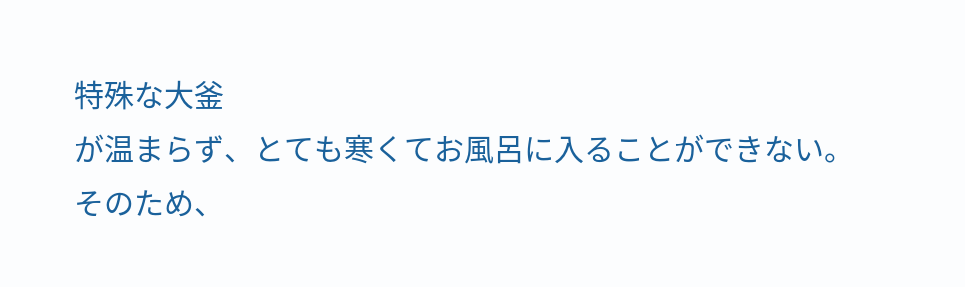特殊な大釜
が温まらず、とても寒くてお風呂に入ることができない。
そのため、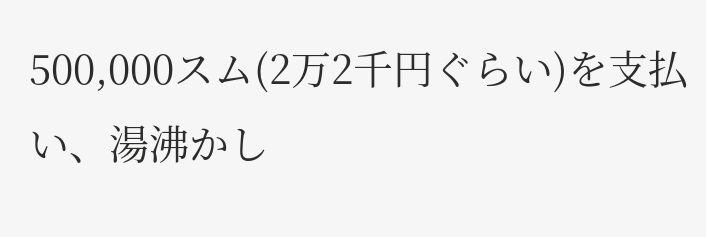500,000スム(2万2千円ぐらい)を支払い、湯沸かし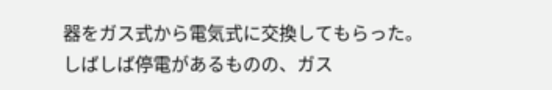器をガス式から電気式に交換してもらった。
しばしば停電があるものの、ガス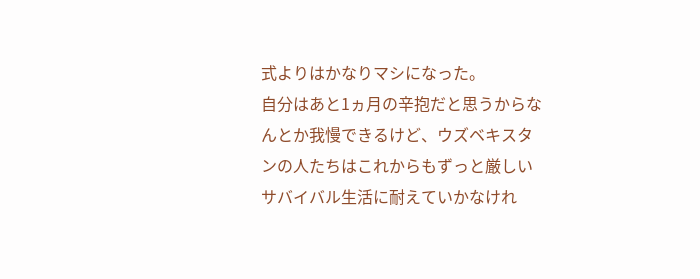式よりはかなりマシになった。
自分はあと1ヵ月の辛抱だと思うからなんとか我慢できるけど、ウズベキスタンの人たちはこれからもずっと厳しいサバイバル生活に耐えていかなけれ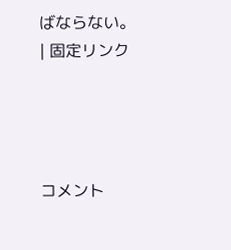ばならない。
| 固定リンク




コメント